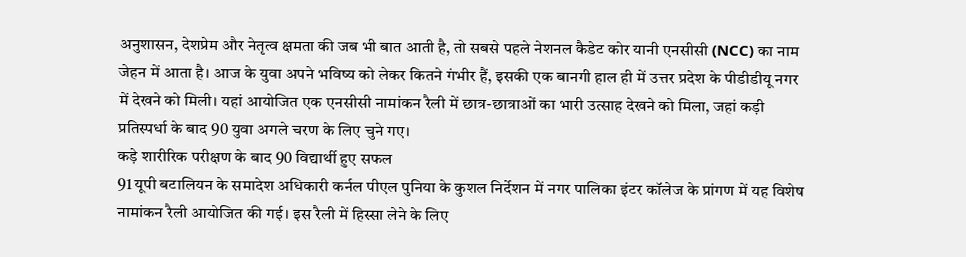अनुशासन, देशप्रेम और नेतृत्व क्षमता की जब भी बात आती है, तो सबसे पहले नेशनल कैडेट कोर यानी एनसीसी (NCC) का नाम जेहन में आता है। आज के युवा अपने भविष्य को लेकर कितने गंभीर हैं, इसकी एक बानगी हाल ही में उत्तर प्रदेश के पीडीडीयू नगर में देखने को मिली। यहां आयोजित एक एनसीसी नामांकन रैली में छात्र-छात्राओं का भारी उत्साह देखने को मिला, जहां कड़ी प्रतिस्पर्धा के बाद 90 युवा अगले चरण के लिए चुने गए।
कड़े शारीरिक परीक्षण के बाद 90 विद्यार्थी हुए सफल
91 यूपी बटालियन के समादेश अधिकारी कर्नल पीएल पुनिया के कुशल निर्देशन में नगर पालिका इंटर कॉलेज के प्रांगण में यह विशेष नामांकन रैली आयोजित की गई। इस रैली में हिस्सा लेने के लिए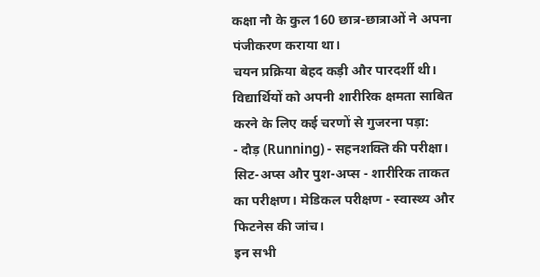कक्षा नौ के कुल 160 छात्र-छात्राओं ने अपना पंजीकरण कराया था।
चयन प्रक्रिया बेहद कड़ी और पारदर्शी थी। विद्यार्थियों को अपनी शारीरिक क्षमता साबित करने के लिए कई चरणों से गुजरना पड़ा:
- दौड़ (Running) - सहनशक्ति की परीक्षा। सिट-अप्स और पुश-अप्स - शारीरिक ताकत का परीक्षण। मेडिकल परीक्षण - स्वास्थ्य और फिटनेस की जांच।
इन सभी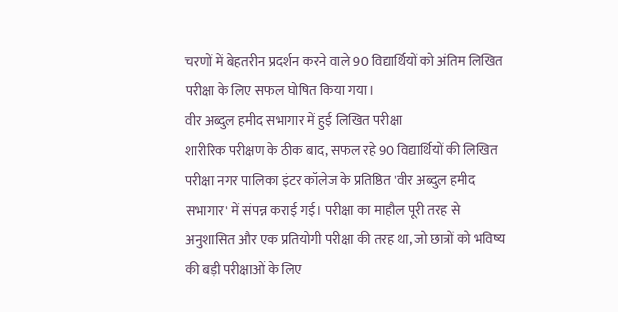चरणों में बेहतरीन प्रदर्शन करने वाले 90 विद्यार्थियों को अंतिम लिखित परीक्षा के लिए सफल घोषित किया गया।
वीर अब्दुल हमीद सभागार में हुई लिखित परीक्षा
शारीरिक परीक्षण के ठीक बाद, सफल रहे 90 विद्यार्थियों की लिखित परीक्षा नगर पालिका इंटर कॉलेज के प्रतिष्ठित 'वीर अब्दुल हमीद सभागार' में संपन्न कराई गई। परीक्षा का माहौल पूरी तरह से अनुशासित और एक प्रतियोगी परीक्षा की तरह था, जो छात्रों को भविष्य की बड़ी परीक्षाओं के लिए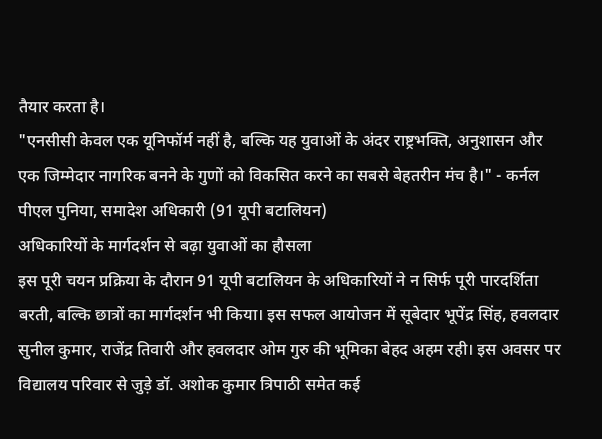तैयार करता है।
"एनसीसी केवल एक यूनिफॉर्म नहीं है, बल्कि यह युवाओं के अंदर राष्ट्रभक्ति, अनुशासन और एक जिम्मेदार नागरिक बनने के गुणों को विकसित करने का सबसे बेहतरीन मंच है।" - कर्नल पीएल पुनिया, समादेश अधिकारी (91 यूपी बटालियन)
अधिकारियों के मार्गदर्शन से बढ़ा युवाओं का हौसला
इस पूरी चयन प्रक्रिया के दौरान 91 यूपी बटालियन के अधिकारियों ने न सिर्फ पूरी पारदर्शिता बरती, बल्कि छात्रों का मार्गदर्शन भी किया। इस सफल आयोजन में सूबेदार भूपेंद्र सिंह, हवलदार सुनील कुमार, राजेंद्र तिवारी और हवलदार ओम गुरु की भूमिका बेहद अहम रही। इस अवसर पर विद्यालय परिवार से जुड़े डॉ. अशोक कुमार त्रिपाठी समेत कई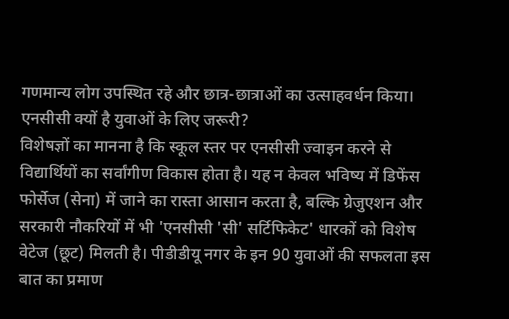गणमान्य लोग उपस्थित रहे और छात्र-छात्राओं का उत्साहवर्धन किया।
एनसीसी क्यों है युवाओं के लिए जरूरी?
विशेषज्ञों का मानना है कि स्कूल स्तर पर एनसीसी ज्वाइन करने से विद्यार्थियों का सर्वांगीण विकास होता है। यह न केवल भविष्य में डिफेंस फोर्सेज (सेना) में जाने का रास्ता आसान करता है, बल्कि ग्रेजुएशन और सरकारी नौकरियों में भी 'एनसीसी 'सी' सर्टिफिकेट' धारकों को विशेष वेटेज (छूट) मिलती है। पीडीडीयू नगर के इन 90 युवाओं की सफलता इस बात का प्रमाण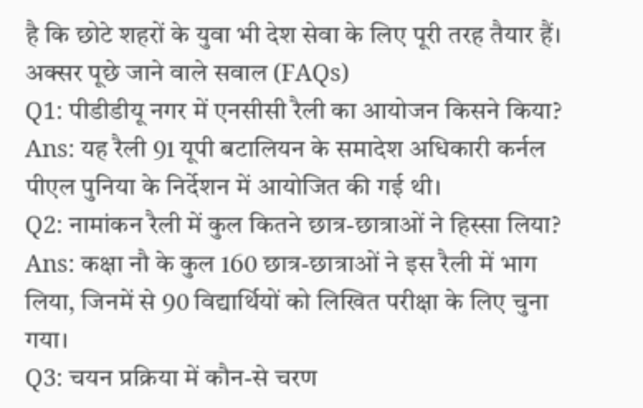है कि छोटे शहरों के युवा भी देश सेवा के लिए पूरी तरह तैयार हैं।
अक्सर पूछे जाने वाले सवाल (FAQs)
Q1: पीडीडीयू नगर में एनसीसी रैली का आयोजन किसने किया?
Ans: यह रैली 91 यूपी बटालियन के समादेश अधिकारी कर्नल पीएल पुनिया के निर्देशन में आयोजित की गई थी।
Q2: नामांकन रैली में कुल कितने छात्र-छात्राओं ने हिस्सा लिया?
Ans: कक्षा नौ के कुल 160 छात्र-छात्राओं ने इस रैली में भाग लिया, जिनमें से 90 विद्यार्थियों को लिखित परीक्षा के लिए चुना गया।
Q3: चयन प्रक्रिया में कौन-से चरण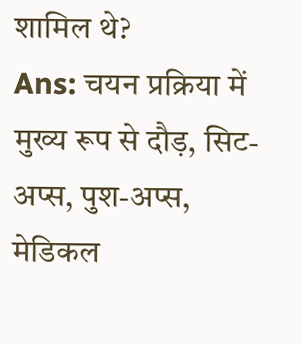शामिल थे?
Ans: चयन प्रक्रिया में मुख्य रूप से दौड़, सिट-अप्स, पुश-अप्स, मेडिकल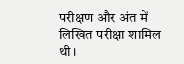परीक्षण और अंत में लिखित परीक्षा शामिल थी।